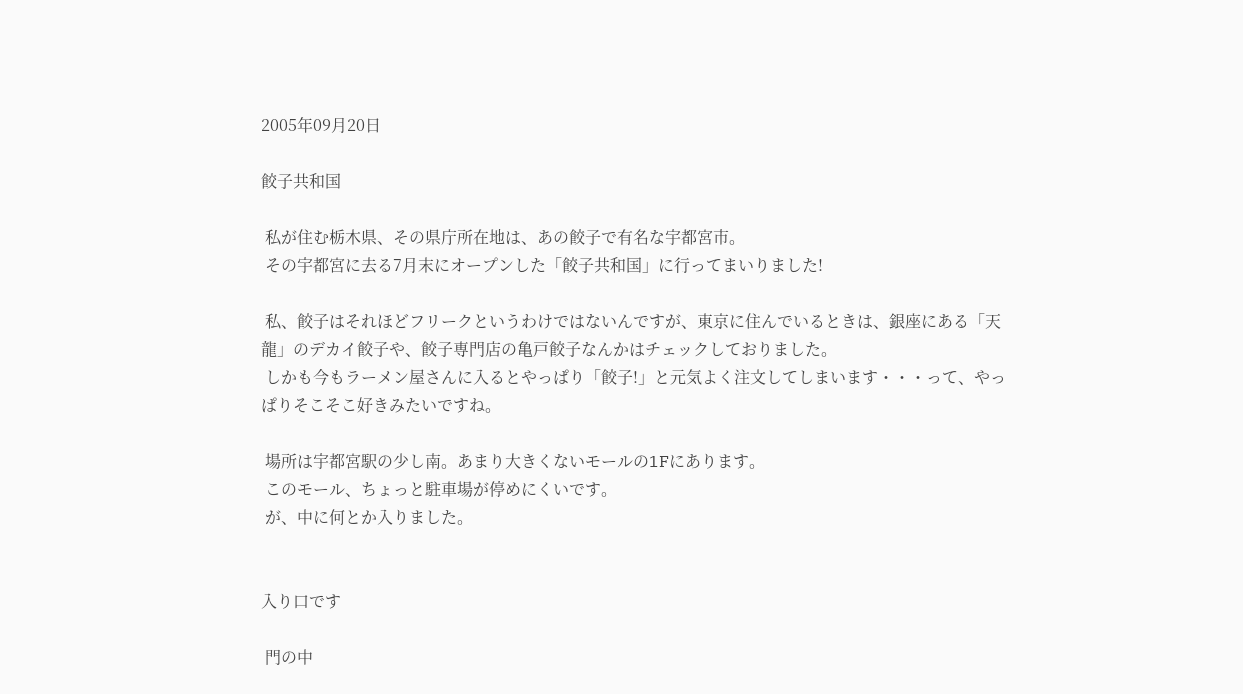2005年09月20日

餃子共和国

 私が住む栃木県、その県庁所在地は、あの餃子で有名な宇都宮市。
 その宇都宮に去る7月末にオープンした「餃子共和国」に行ってまいりました!

 私、餃子はそれほどフリークというわけではないんですが、東京に住んでいるときは、銀座にある「天龍」のデカイ餃子や、餃子専門店の亀戸餃子なんかはチェックしておりました。
 しかも今もラーメン屋さんに入るとやっぱり「餃子!」と元気よく注文してしまいます・・・って、やっぱりそこそこ好きみたいですね。

 場所は宇都宮駅の少し南。あまり大きくないモールの1Fにあります。
 このモール、ちょっと駐車場が停めにくいです。
 が、中に何とか入りました。


入り口です

 門の中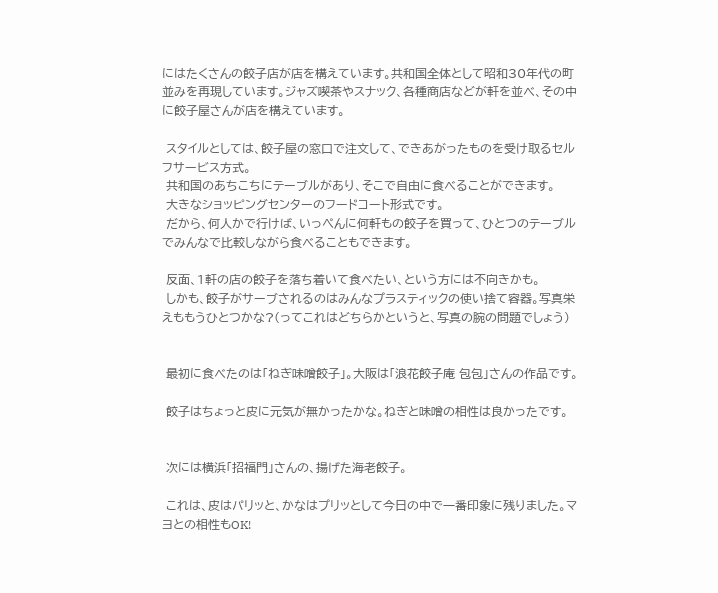にはたくさんの餃子店が店を構えています。共和国全体として昭和30年代の町並みを再現しています。ジャズ喫茶やスナック、各種商店などが軒を並べ、その中に餃子屋さんが店を構えています。

 スタイルとしては、餃子屋の窓口で注文して、できあがったものを受け取るセルフサービス方式。
 共和国のあちこちにテーブルがあり、そこで自由に食べることができます。
 大きなショッピングセンターのフードコート形式です。
 だから、何人かで行けば、いっぺんに何軒もの餃子を買って、ひとつのテーブルでみんなで比較しながら食べることもできます。

 反面、1軒の店の餃子を落ち着いて食べたい、という方には不向きかも。
 しかも、餃子がサーブされるのはみんなプラスティックの使い捨て容器。写真栄えももうひとつかな?(ってこれはどちらかというと、写真の腕の問題でしょう)


 最初に食べたのは「ねぎ味噌餃子」。大阪は「浪花餃子庵 包包」さんの作品です。

 餃子はちょっと皮に元気が無かったかな。ねぎと味噌の相性は良かったです。


 次には横浜「招福門」さんの、揚げた海老餃子。

 これは、皮はパリッと、かなはプリッとして今日の中で一番印象に残りました。マヨとの相性もOK!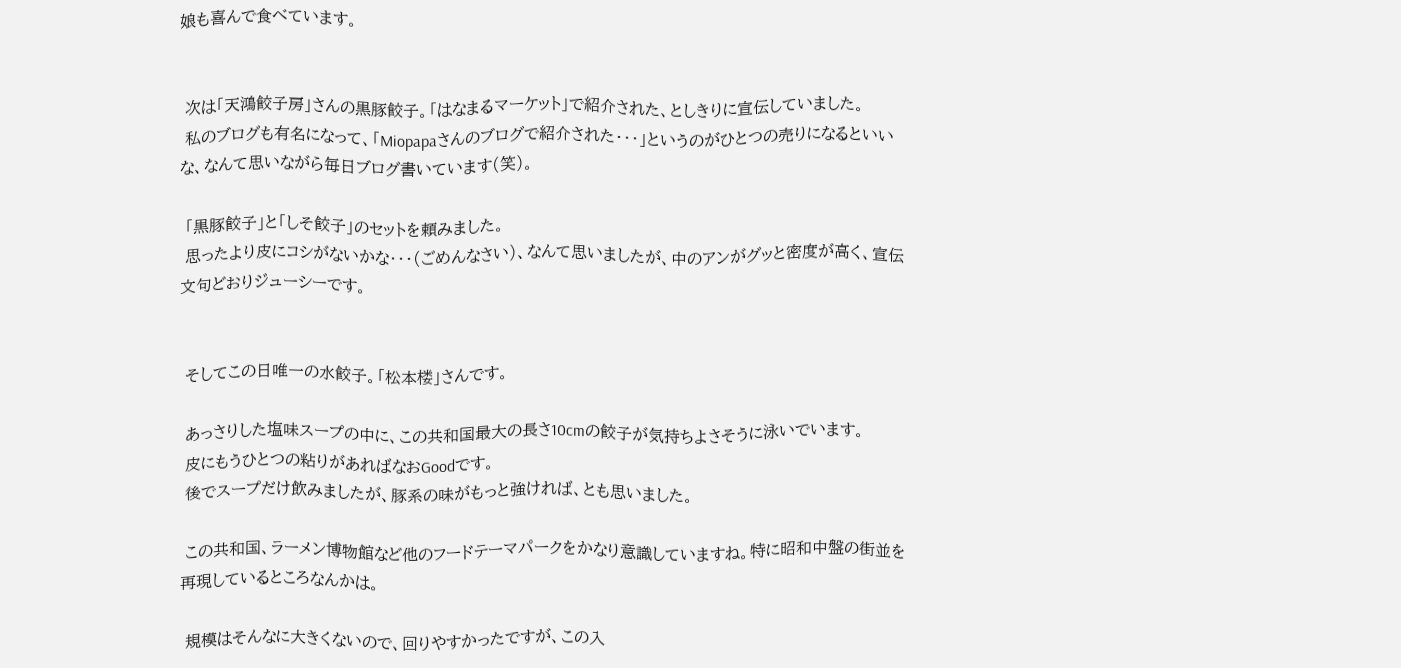娘も喜んで食べています。


 次は「天鴻餃子房」さんの黒豚餃子。「はなまるマーケット」で紹介された、としきりに宣伝していました。
 私のブログも有名になって、「Miopapaさんのブログで紹介された・・・」というのがひとつの売りになるといいな、なんて思いながら毎日ブログ書いています(笑)。

 「黒豚餃子」と「しそ餃子」のセットを頼みました。
 思ったより皮にコシがないかな・・・(ごめんなさい)、なんて思いましたが、中のアンがグッと密度が高く、宣伝文句どおりジューシーです。


 そしてこの日唯一の水餃子。「松本楼」さんです。

 あっさりした塩味スープの中に、この共和国最大の長さ10cmの餃子が気持ちよさそうに泳いでいます。
 皮にもうひとつの粘りがあればなおGoodです。
 後でスープだけ飲みましたが、豚系の味がもっと強ければ、とも思いました。

 この共和国、ラーメン博物館など他のフードテーマパークをかなり意識していますね。特に昭和中盤の街並を再現しているところなんかは。

 規模はそんなに大きくないので、回りやすかったですが、この入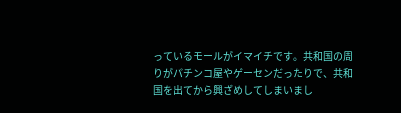っているモールがイマイチです。共和国の周りがパチンコ屋やゲーセンだったりで、共和国を出てから興ざめしてしまいまし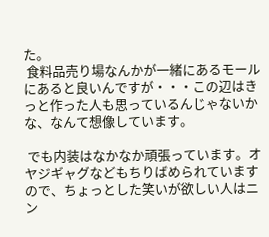た。
 食料品売り場なんかが一緒にあるモールにあると良いんですが・・・この辺はきっと作った人も思っているんじゃないかな、なんて想像しています。

 でも内装はなかなか頑張っています。オヤジギャグなどもちりばめられていますので、ちょっとした笑いが欲しい人はニン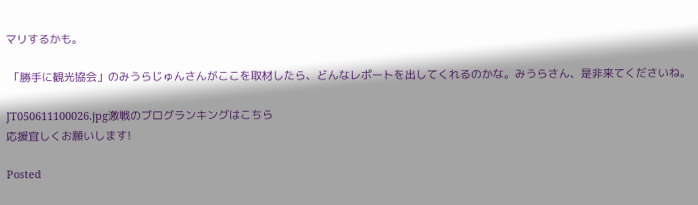マリするかも。

 「勝手に観光協会」のみうらじゅんさんがここを取材したら、どんなレポートを出してくれるのかな。みうらさん、是非来てくださいね。

JT050611100026.jpg激戦のブログランキングはこちら
応援宜しくお願いします!

Posted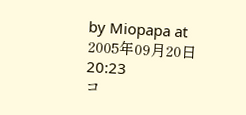by Miopapa at 2005年09月20日 20:23
コ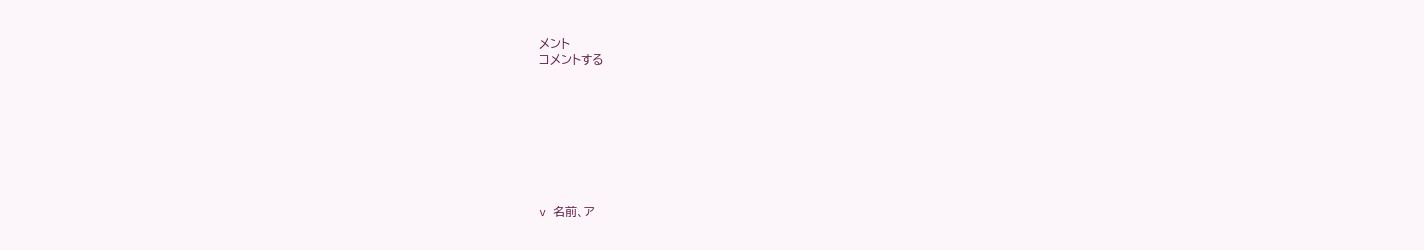メント
コメントする








v 名前、ア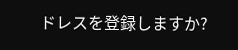ドレスを登録しますか?